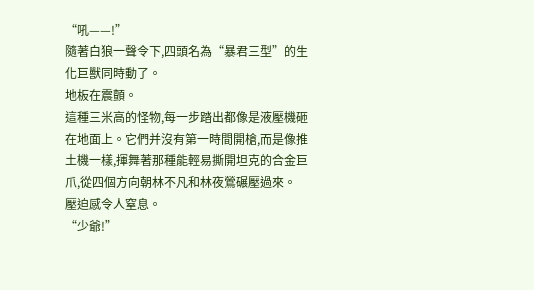“吼——!”
隨著白狼一聲令下,四頭名為“暴君三型”的生化巨獸同時動了。
地板在震顫。
這種三米高的怪物,每一步踏出都像是液壓機砸在地面上。它們并沒有第一時間開槍,而是像推土機一樣,揮舞著那種能輕易撕開坦克的合金巨爪,從四個方向朝林不凡和林夜鶯碾壓過來。
壓迫感令人窒息。
“少爺!”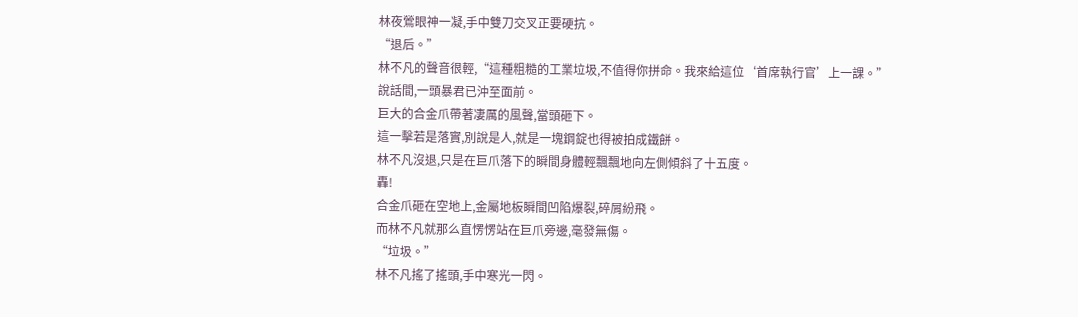林夜鶯眼神一凝,手中雙刀交叉正要硬抗。
“退后。”
林不凡的聲音很輕,“這種粗糙的工業垃圾,不值得你拼命。我來給這位‘首席執行官’上一課。”
說話間,一頭暴君已沖至面前。
巨大的合金爪帶著凄厲的風聲,當頭砸下。
這一擊若是落實,別說是人,就是一塊鋼錠也得被拍成鐵餅。
林不凡沒退,只是在巨爪落下的瞬間身體輕飄飄地向左側傾斜了十五度。
轟!
合金爪砸在空地上,金屬地板瞬間凹陷爆裂,碎屑紛飛。
而林不凡就那么直愣愣站在巨爪旁邊,毫發無傷。
“垃圾。”
林不凡搖了搖頭,手中寒光一閃。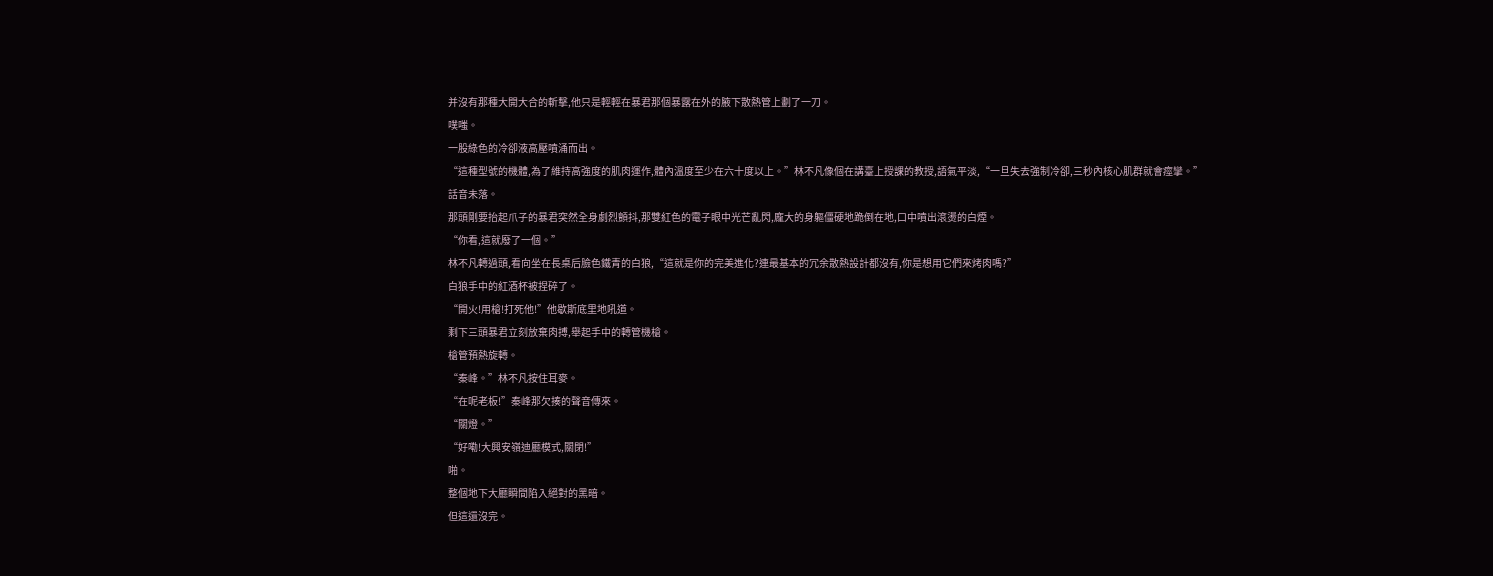并沒有那種大開大合的斬擊,他只是輕輕在暴君那個暴露在外的腋下散熱管上劃了一刀。
噗嗤。
一股綠色的冷卻液高壓噴涌而出。
“這種型號的機體,為了維持高強度的肌肉運作,體內溫度至少在六十度以上。”林不凡像個在講臺上授課的教授,語氣平淡,“一旦失去強制冷卻,三秒內核心肌群就會痙攣。”
話音未落。
那頭剛要抬起爪子的暴君突然全身劇烈顫抖,那雙紅色的電子眼中光芒亂閃,龐大的身軀僵硬地跪倒在地,口中噴出滾燙的白煙。
“你看,這就廢了一個。”
林不凡轉過頭,看向坐在長桌后臉色鐵青的白狼,“這就是你的完美進化?連最基本的冗余散熱設計都沒有,你是想用它們來烤肉嗎?”
白狼手中的紅酒杯被捏碎了。
“開火!用槍!打死他!”他歇斯底里地吼道。
剩下三頭暴君立刻放棄肉搏,舉起手中的轉管機槍。
槍管預熱旋轉。
“秦峰。”林不凡按住耳麥。
“在呢老板!”秦峰那欠揍的聲音傳來。
“關燈。”
“好嘞!大興安嶺迪廳模式,關閉!”
啪。
整個地下大廳瞬間陷入絕對的黑暗。
但這還沒完。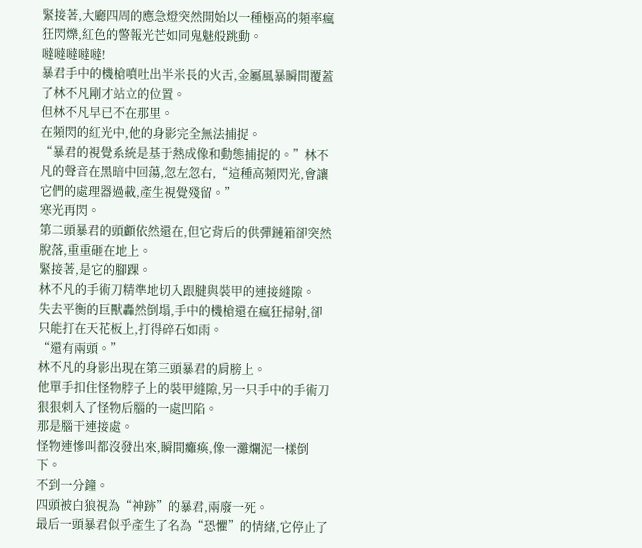緊接著,大廳四周的應急燈突然開始以一種極高的頻率瘋狂閃爍,紅色的警報光芒如同鬼魅般跳動。
噠噠噠噠噠!
暴君手中的機槍噴吐出半米長的火舌,金屬風暴瞬間覆蓋了林不凡剛才站立的位置。
但林不凡早已不在那里。
在頻閃的紅光中,他的身影完全無法捕捉。
“暴君的視覺系統是基于熱成像和動態捕捉的。”林不凡的聲音在黑暗中回蕩,忽左忽右,“這種高頻閃光,會讓它們的處理器過載,產生視覺殘留。”
寒光再閃。
第二頭暴君的頭顱依然還在,但它背后的供彈鏈箱卻突然脫落,重重砸在地上。
緊接著,是它的腳踝。
林不凡的手術刀精準地切入跟腱與裝甲的連接縫隙。
失去平衡的巨獸轟然倒塌,手中的機槍還在瘋狂掃射,卻只能打在天花板上,打得碎石如雨。
“還有兩頭。”
林不凡的身影出現在第三頭暴君的肩膀上。
他單手扣住怪物脖子上的裝甲縫隙,另一只手中的手術刀狠狠刺入了怪物后腦的一處凹陷。
那是腦干連接處。
怪物連慘叫都沒發出來,瞬間癱瘓,像一灘爛泥一樣倒下。
不到一分鐘。
四頭被白狼視為“神跡”的暴君,兩廢一死。
最后一頭暴君似乎產生了名為“恐懼”的情緒,它停止了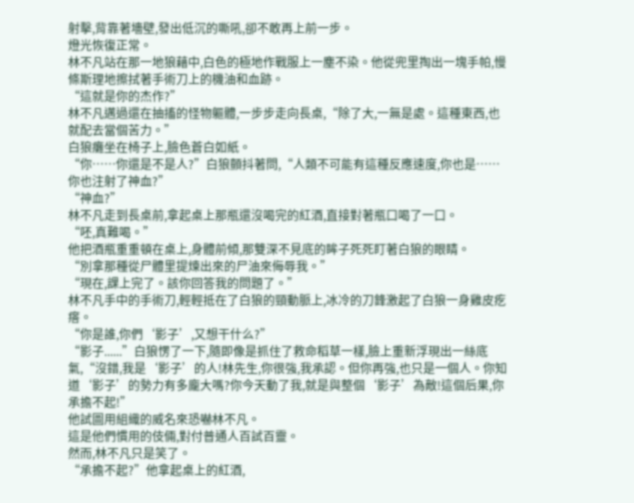射擊,背靠著墻壁,發出低沉的嘶吼,卻不敢再上前一步。
燈光恢復正常。
林不凡站在那一地狼藉中,白色的極地作戰服上一塵不染。他從兜里掏出一塊手帕,慢條斯理地擦拭著手術刀上的機油和血跡。
“這就是你的杰作?”
林不凡邁過還在抽搐的怪物軀體,一步步走向長桌,“除了大,一無是處。這種東西,也就配去當個苦力。”
白狼癱坐在椅子上,臉色蒼白如紙。
“你……你還是不是人?”白狼顫抖著問,“人類不可能有這種反應速度,你也是……你也注射了神血?”
“神血?”
林不凡走到長桌前,拿起桌上那瓶還沒喝完的紅酒,直接對著瓶口喝了一口。
“呸,真難喝。”
他把酒瓶重重頓在桌上,身體前傾,那雙深不見底的眸子死死盯著白狼的眼睛。
“別拿那種從尸體里提煉出來的尸油來侮辱我。”
“現在,課上完了。該你回答我的問題了。”
林不凡手中的手術刀,輕輕抵在了白狼的頸動脈上,冰冷的刀鋒激起了白狼一身雞皮疙瘩。
“你是誰,你們‘影子’,又想干什么?”
“影子......”白狼愣了一下,隨即像是抓住了救命稻草一樣,臉上重新浮現出一絲底氣,“沒錯,我是‘影子’的人!林先生,你很強,我承認。但你再強,也只是一個人。你知道‘影子’的勢力有多龐大嗎?你今天動了我,就是與整個‘影子’為敵!這個后果,你承擔不起!”
他試圖用組織的威名來恐嚇林不凡。
這是他們慣用的伎倆,對付普通人百試百靈。
然而,林不凡只是笑了。
“承擔不起?”他拿起桌上的紅酒,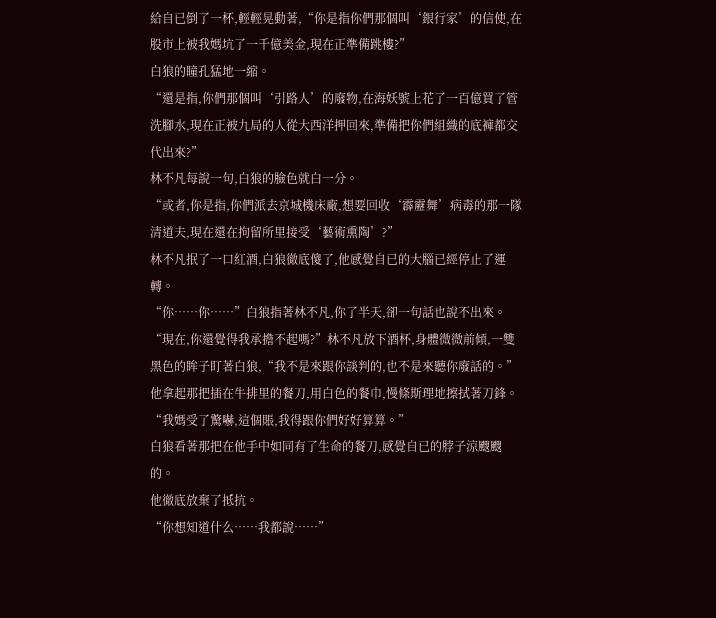給自已倒了一杯,輕輕晃動著,“你是指你們那個叫‘銀行家’的信使,在股市上被我媽坑了一千億美金,現在正準備跳樓?”
白狼的瞳孔猛地一縮。
“還是指,你們那個叫‘引路人’的廢物,在海妖號上花了一百億買了管洗腳水,現在正被九局的人從大西洋押回來,準備把你們組織的底褲都交代出來?”
林不凡每說一句,白狼的臉色就白一分。
“或者,你是指,你們派去京城機床廠,想要回收‘霹靂舞’病毒的那一隊清道夫,現在還在拘留所里接受‘藝術熏陶’?”
林不凡抿了一口紅酒,白狼徹底傻了,他感覺自已的大腦已經停止了運轉。
“你……你……”白狼指著林不凡,你了半天,卻一句話也說不出來。
“現在,你還覺得我承擔不起嗎?”林不凡放下酒杯,身體微微前傾,一雙黑色的眸子盯著白狼,“我不是來跟你談判的,也不是來聽你廢話的。”
他拿起那把插在牛排里的餐刀,用白色的餐巾,慢條斯理地擦拭著刀鋒。
“我媽受了驚嚇,這個賬,我得跟你們好好算算。”
白狼看著那把在他手中如同有了生命的餐刀,感覺自已的脖子涼颼颼的。
他徹底放棄了抵抗。
“你想知道什么……我都說……”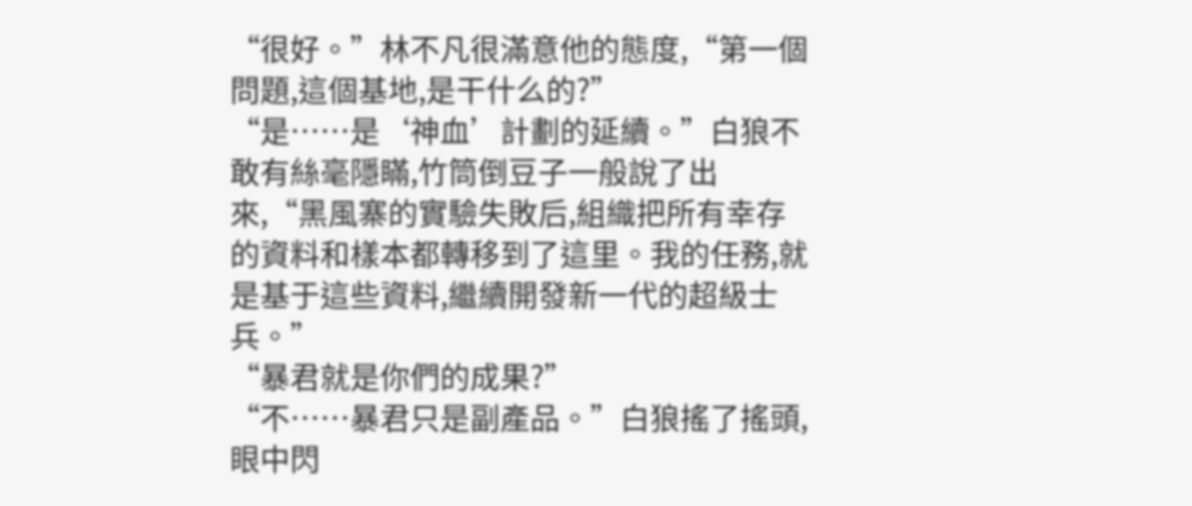“很好。”林不凡很滿意他的態度,“第一個問題,這個基地,是干什么的?”
“是……是‘神血’計劃的延續。”白狼不敢有絲毫隱瞞,竹筒倒豆子一般說了出來,“黑風寨的實驗失敗后,組織把所有幸存的資料和樣本都轉移到了這里。我的任務,就是基于這些資料,繼續開發新一代的超級士兵。”
“暴君就是你們的成果?”
“不……暴君只是副產品。”白狼搖了搖頭,眼中閃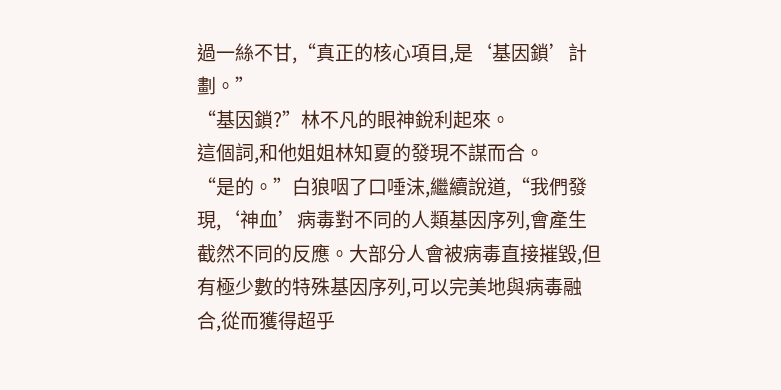過一絲不甘,“真正的核心項目,是‘基因鎖’計劃。”
“基因鎖?”林不凡的眼神銳利起來。
這個詞,和他姐姐林知夏的發現不謀而合。
“是的。”白狼咽了口唾沫,繼續說道,“我們發現,‘神血’病毒對不同的人類基因序列,會產生截然不同的反應。大部分人會被病毒直接摧毀,但有極少數的特殊基因序列,可以完美地與病毒融合,從而獲得超乎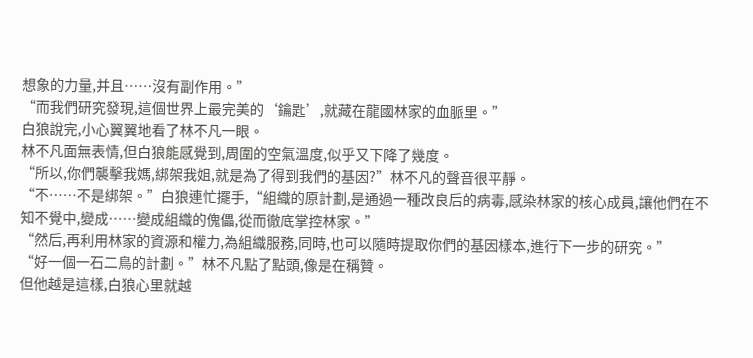想象的力量,并且……沒有副作用。”
“而我們研究發現,這個世界上最完美的‘鑰匙’,就藏在龍國林家的血脈里。”
白狼說完,小心翼翼地看了林不凡一眼。
林不凡面無表情,但白狼能感覺到,周圍的空氣溫度,似乎又下降了幾度。
“所以,你們襲擊我媽,綁架我姐,就是為了得到我們的基因?”林不凡的聲音很平靜。
“不……不是綁架。”白狼連忙擺手,“組織的原計劃,是通過一種改良后的病毒,感染林家的核心成員,讓他們在不知不覺中,變成……變成組織的傀儡,從而徹底掌控林家。”
“然后,再利用林家的資源和權力,為組織服務,同時,也可以隨時提取你們的基因樣本,進行下一步的研究。”
“好一個一石二鳥的計劃。”林不凡點了點頭,像是在稱贊。
但他越是這樣,白狼心里就越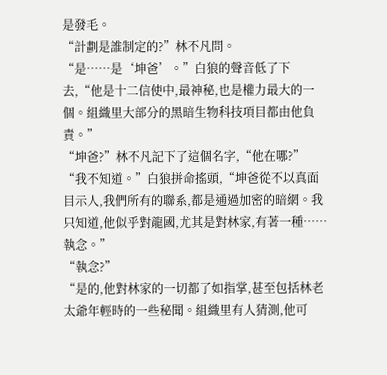是發毛。
“計劃是誰制定的?”林不凡問。
“是……是‘坤爸’。”白狼的聲音低了下去,“他是十二信使中,最神秘,也是權力最大的一個。組織里大部分的黑暗生物科技項目都由他負責。”
“坤爸?”林不凡記下了這個名字,“他在哪?”
“我不知道。”白狼拼命搖頭,“坤爸從不以真面目示人,我們所有的聯系,都是通過加密的暗網。我只知道,他似乎對龍國,尤其是對林家,有著一種……執念。”
“執念?”
“是的,他對林家的一切都了如指掌,甚至包括林老太爺年輕時的一些秘聞。組織里有人猜測,他可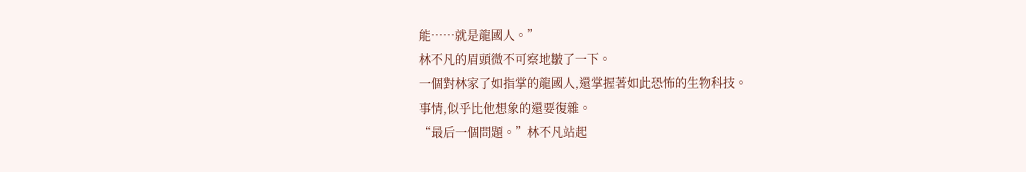能……就是龍國人。”
林不凡的眉頭微不可察地皺了一下。
一個對林家了如指掌的龍國人,還掌握著如此恐怖的生物科技。
事情,似乎比他想象的還要復雜。
“最后一個問題。”林不凡站起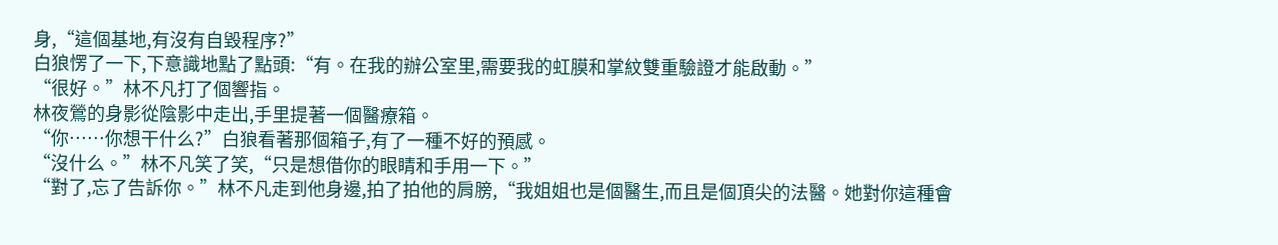身,“這個基地,有沒有自毀程序?”
白狼愣了一下,下意識地點了點頭:“有。在我的辦公室里,需要我的虹膜和掌紋雙重驗證才能啟動。”
“很好。”林不凡打了個響指。
林夜鶯的身影從陰影中走出,手里提著一個醫療箱。
“你……你想干什么?”白狼看著那個箱子,有了一種不好的預感。
“沒什么。”林不凡笑了笑,“只是想借你的眼睛和手用一下。”
“對了,忘了告訴你。”林不凡走到他身邊,拍了拍他的肩膀,“我姐姐也是個醫生,而且是個頂尖的法醫。她對你這種會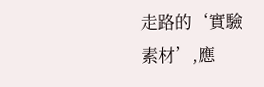走路的‘實驗素材’,應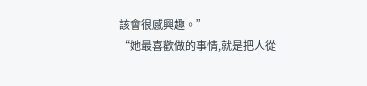該會很感興趣。”
“她最喜歡做的事情,就是把人從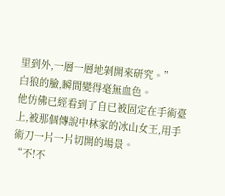里到外,一層一層地剝開來研究。”
白狼的臉,瞬間變得毫無血色。
他仿佛已經看到了自已被固定在手術臺上,被那個傳說中林家的冰山女王,用手術刀一片一片切開的場景。
“不!不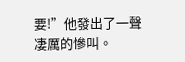要!”他發出了一聲凄厲的慘叫。